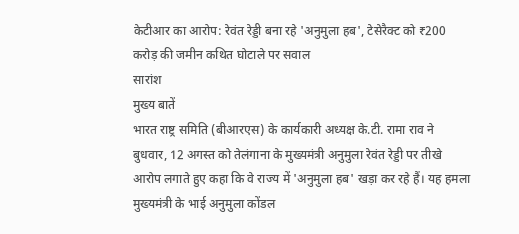केटीआर का आरोप: रेवंत रेड्डी बना रहे 'अनुमुला हब', टेसेरैक्ट को ₹200 करोड़ की जमीन कथित घोटाले पर सवाल
सारांश
मुख्य बातें
भारत राष्ट्र समिति (बीआरएस) के कार्यकारी अध्यक्ष के.टी. रामा राव ने बुधवार, 12 अगस्त को तेलंगाना के मुख्यमंत्री अनुमुला रेवंत रेड्डी पर तीखे आरोप लगाते हुए कहा कि वे राज्य में 'अनुमुला हब' खड़ा कर रहे हैं। यह हमला मुख्यमंत्री के भाई अनुमुला कोंडल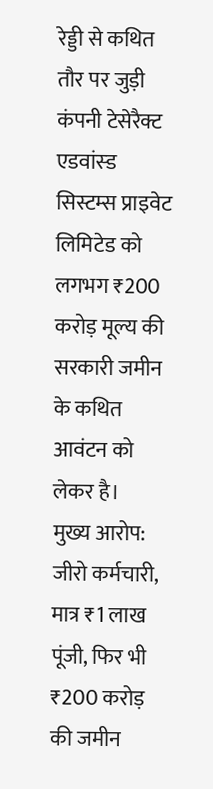रेड्डी से कथित तौर पर जुड़ी कंपनी टेसेरैक्ट एडवांस्ड सिस्टम्स प्राइवेट लिमिटेड को लगभग ₹200 करोड़ मूल्य की सरकारी जमीन के कथित आवंटन को लेकर है।
मुख्य आरोप: जीरो कर्मचारी, मात्र ₹1 लाख पूंजी, फिर भी ₹200 करोड़ की जमीन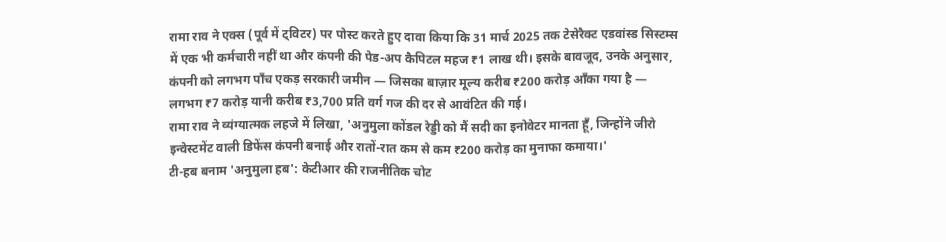रामा राव ने एक्स (पूर्व में ट्विटर) पर पोस्ट करते हुए दावा किया कि 31 मार्च 2025 तक टेसेरैक्ट एडवांस्ड सिस्टम्स में एक भी कर्मचारी नहीं था और कंपनी की पेड-अप कैपिटल महज ₹1 लाख थी। इसके बावजूद, उनके अनुसार, कंपनी को लगभग पाँच एकड़ सरकारी जमीन — जिसका बाज़ार मूल्य करीब ₹200 करोड़ आँका गया है — लगभग ₹7 करोड़ यानी करीब ₹3,700 प्रति वर्ग गज की दर से आवंटित की गई।
रामा राव ने व्यंग्यात्मक लहजे में लिखा, 'अनुमुला कोंडल रेड्डी को मैं सदी का इनोवेटर मानता हूँ, जिन्होंने जीरो इन्वेस्टमेंट वाली डिफेंस कंपनी बनाई और रातों-रात कम से कम ₹200 करोड़ का मुनाफा कमाया।'
टी-हब बनाम 'अनुमुला हब': केटीआर की राजनीतिक चोट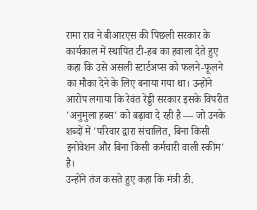रामा राव ने बीआरएस की पिछली सरकार के कार्यकाल में स्थापित टी-हब का हवाला देते हुए कहा कि उसे असली स्टार्टअप्स को फलने-फूलने का मौका देने के लिए बनाया गया था। उन्होंने आरोप लगाया कि रेवंत रेड्डी सरकार इसके विपरीत 'अनुमुला हब्स' को बढ़ावा दे रही है — जो उनके शब्दों में 'परिवार द्वारा संचालित, बिना किसी इनोवेशन और बिना किसी कर्मचारी वाली स्कीम' है।
उन्होंने तंज कसते हुए कहा कि मंत्री डी.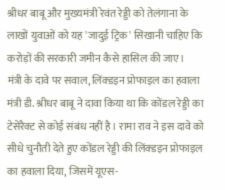श्रीधर बाबू और मुख्यमंत्री रेवंत रेड्डी को तेलंगाना के लाखों युवाओं को यह 'जादुई ट्रिक' सिखानी चाहिए कि करोड़ों की सरकारी जमीन कैसे हासिल की जाए।
मंत्री के दावे पर सवाल, लिंक्डइन प्रोफाइल का हवाला
मंत्री डी. श्रीधर बाबू ने दावा किया था कि कोंडल रेड्डी का टेसेरैक्ट से कोई संबंध नहीं है। रामा राव ने इस दावे को सीधे चुनौती देते हुए कोंडल रेड्डी की लिंक्डइन प्रोफाइल का हवाला दिया, जिसमें यूएस-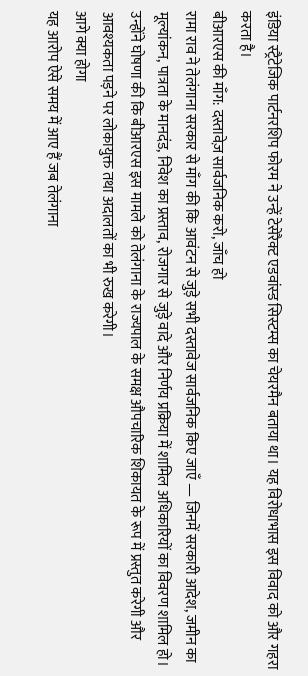इंडिया स्ट्रैटेजिक पार्टनरशिप फोरम ने उन्हें टेसेरैक्ट एडवांस्ड सिस्टम्स का चेयरमैन बताया था। यह विरोधाभास इस विवाद को और गहरा करता है।
बीआरएस की माँग: दस्तावेज़ सार्वजनिक करो, जाँच हो
रामा राव ने तेलंगाना सरकार से माँग की कि आवंटन से जुड़े सभी दस्तावेज सार्वजनिक किए जाएँ — जिनमें सरकारी आदेश, जमीन का मूल्यांकन, पात्रता के मानदंड, निवेश का प्रस्ताव, रोजगार से जुड़े वादे और निर्णय प्रक्रिया में शामिल अधिकारियों का विवरण शामिल हो।
उन्होंने घोषणा की कि बीआरएस इस मामले को तेलंगाना के राज्यपाल के समक्ष औपचारिक शिकायत के रूप में प्रस्तुत करेगी और आवश्यकता पड़ने पर लोकायुक्त तथा अदालतों का भी रुख करेगी।
आगे क्या होगा
यह आरोप ऐसे समय में आए हैं जब तेलंगाना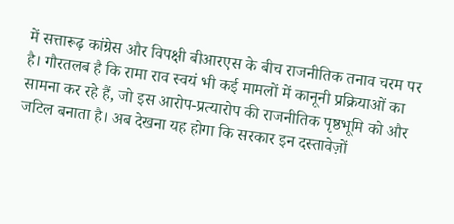में सत्तारूढ़ कांग्रेस और विपक्षी बीआरएस के बीच राजनीतिक तनाव चरम पर है। गौरतलब है कि रामा राव स्वयं भी कई मामलों में कानूनी प्रक्रियाओं का सामना कर रहे हैं, जो इस आरोप-प्रत्यारोप की राजनीतिक पृष्ठभूमि को और जटिल बनाता है। अब देखना यह होगा कि सरकार इन दस्तावेज़ों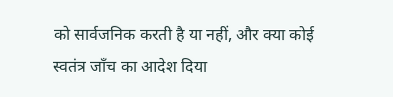को सार्वजनिक करती है या नहीं, और क्या कोई स्वतंत्र जाँच का आदेश दिया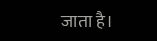जाता है।